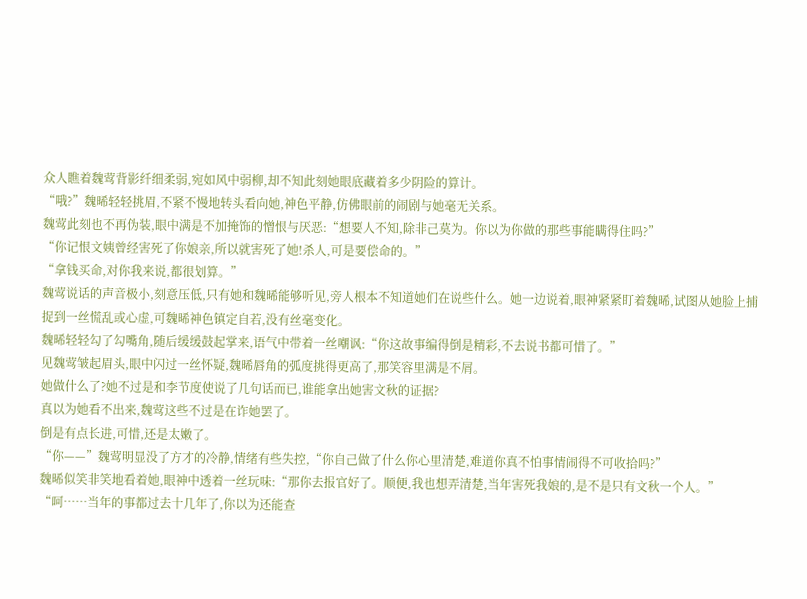众人瞧着魏莺背影纤细柔弱,宛如风中弱柳,却不知此刻她眼底藏着多少阴险的算计。
“哦?”魏晞轻轻挑眉,不紧不慢地转头看向她,神色平静,仿佛眼前的闹剧与她毫无关系。
魏莺此刻也不再伪装,眼中满是不加掩饰的憎恨与厌恶:“想要人不知,除非己莫为。你以为你做的那些事能瞒得住吗?”
“你记恨文姨曾经害死了你娘亲,所以就害死了她!杀人,可是要偿命的。”
“拿钱买命,对你我来说,都很划算。”
魏莺说话的声音极小,刻意压低,只有她和魏晞能够听见,旁人根本不知道她们在说些什么。她一边说着,眼神紧紧盯着魏晞,试图从她脸上捕捉到一丝慌乱或心虚,可魏晞神色镇定自若,没有丝毫变化。
魏晞轻轻勾了勾嘴角,随后缓缓鼓起掌来,语气中带着一丝嘲讽:“你这故事编得倒是精彩,不去说书都可惜了。”
见魏莺皱起眉头,眼中闪过一丝怀疑,魏晞唇角的弧度挑得更高了,那笑容里满是不屑。
她做什么了?她不过是和李节度使说了几句话而已,谁能拿出她害文秋的证据?
真以为她看不出来,魏莺这些不过是在诈她罢了。
倒是有点长进,可惜,还是太嫩了。
“你——”魏莺明显没了方才的冷静,情绪有些失控,“你自己做了什么你心里清楚,难道你真不怕事情闹得不可收拾吗?”
魏晞似笑非笑地看着她,眼神中透着一丝玩味:“那你去报官好了。顺便,我也想弄清楚,当年害死我娘的,是不是只有文秋一个人。”
“呵……当年的事都过去十几年了,你以为还能查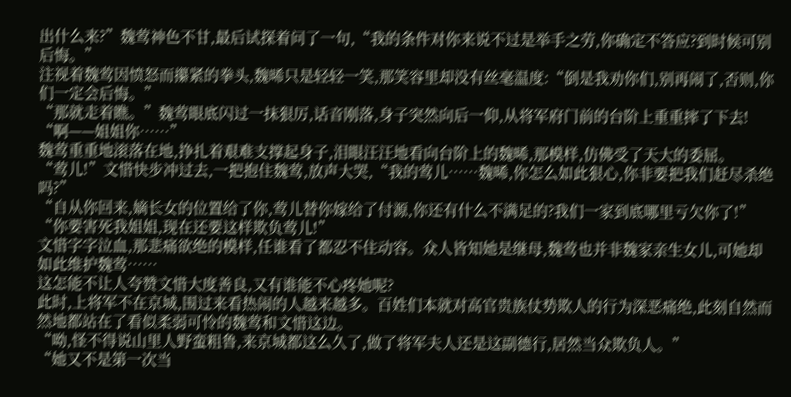出什么来?”魏莺神色不甘,最后试探着问了一句,“我的条件对你来说不过是举手之劳,你确定不答应?到时候可别后悔。”
注视着魏莺因愤怒而攥紧的拳头,魏晞只是轻轻一笑,那笑容里却没有丝毫温度:“倒是我劝你们,别再闹了,否则,你们一定会后悔。”
“那就走着瞧。”魏莺眼底闪过一抹狠厉,话音刚落,身子突然向后一仰,从将军府门前的台阶上重重摔了下去!
“啊——姐姐你……”
魏莺重重地滚落在地,挣扎着艰难支撑起身子,泪眼汪汪地看向台阶上的魏晞,那模样,仿佛受了天大的委屈。
“莺儿!”文惜快步冲过去,一把抱住魏莺,放声大哭,“我的莺儿……魏晞,你怎么如此狠心,你非要把我们赶尽杀绝吗?”
“自从你回来,嫡长女的位置给了你,莺儿替你嫁给了付源,你还有什么不满足的?我们一家到底哪里亏欠你了!”
“你要害死我姐姐,现在还要这样欺负莺儿!”
文惜字字泣血,那悲痛欲绝的模样,任谁看了都忍不住动容。众人皆知她是继母,魏莺也并非魏家亲生女儿,可她却如此维护魏莺……
这怎能不让人夸赞文惜大度善良,又有谁能不心疼她呢?
此时,上将军不在京城,围过来看热闹的人越来越多。百姓们本就对高官贵族仗势欺人的行为深恶痛绝,此刻自然而然地都站在了看似柔弱可怜的魏莺和文惜这边。
“呦,怪不得说山里人野蛮粗鲁,来京城都这么久了,做了将军夫人还是这副德行,居然当众欺负人。”
“她又不是第一次当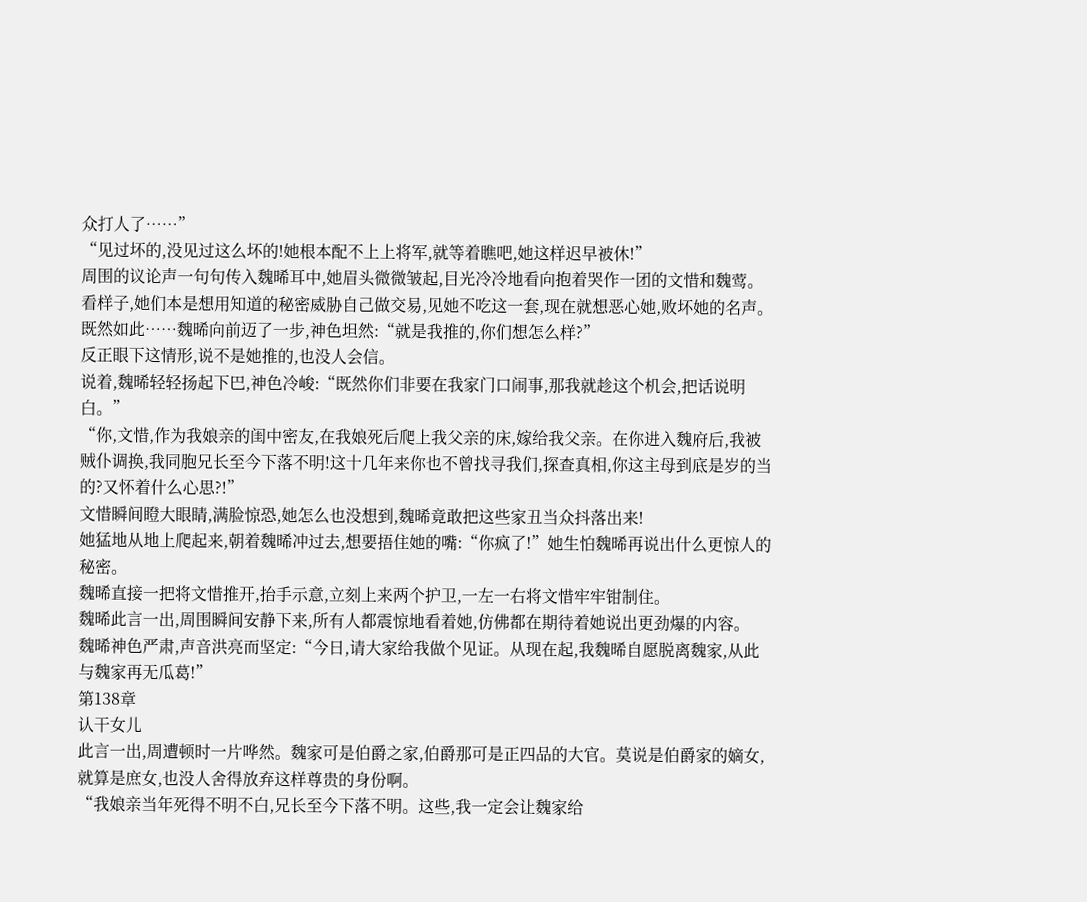众打人了……”
“见过坏的,没见过这么坏的!她根本配不上上将军,就等着瞧吧,她这样迟早被休!”
周围的议论声一句句传入魏晞耳中,她眉头微微皱起,目光冷冷地看向抱着哭作一团的文惜和魏莺。
看样子,她们本是想用知道的秘密威胁自己做交易,见她不吃这一套,现在就想恶心她,败坏她的名声。
既然如此……魏晞向前迈了一步,神色坦然:“就是我推的,你们想怎么样?”
反正眼下这情形,说不是她推的,也没人会信。
说着,魏晞轻轻扬起下巴,神色冷峻:“既然你们非要在我家门口闹事,那我就趁这个机会,把话说明白。”
“你,文惜,作为我娘亲的闺中密友,在我娘死后爬上我父亲的床,嫁给我父亲。在你进入魏府后,我被贼仆调换,我同胞兄长至今下落不明!这十几年来你也不曾找寻我们,探查真相,你这主母到底是岁的当的?又怀着什么心思?!”
文惜瞬间瞪大眼睛,满脸惊恐,她怎么也没想到,魏晞竟敢把这些家丑当众抖落出来!
她猛地从地上爬起来,朝着魏晞冲过去,想要捂住她的嘴:“你疯了!”她生怕魏晞再说出什么更惊人的秘密。
魏晞直接一把将文惜推开,抬手示意,立刻上来两个护卫,一左一右将文惜牢牢钳制住。
魏晞此言一出,周围瞬间安静下来,所有人都震惊地看着她,仿佛都在期待着她说出更劲爆的内容。
魏晞神色严肃,声音洪亮而坚定:“今日,请大家给我做个见证。从现在起,我魏晞自愿脱离魏家,从此与魏家再无瓜葛!”
第138章
认干女儿
此言一出,周遭顿时一片哗然。魏家可是伯爵之家,伯爵那可是正四品的大官。莫说是伯爵家的嫡女,就算是庶女,也没人舍得放弃这样尊贵的身份啊。
“我娘亲当年死得不明不白,兄长至今下落不明。这些,我一定会让魏家给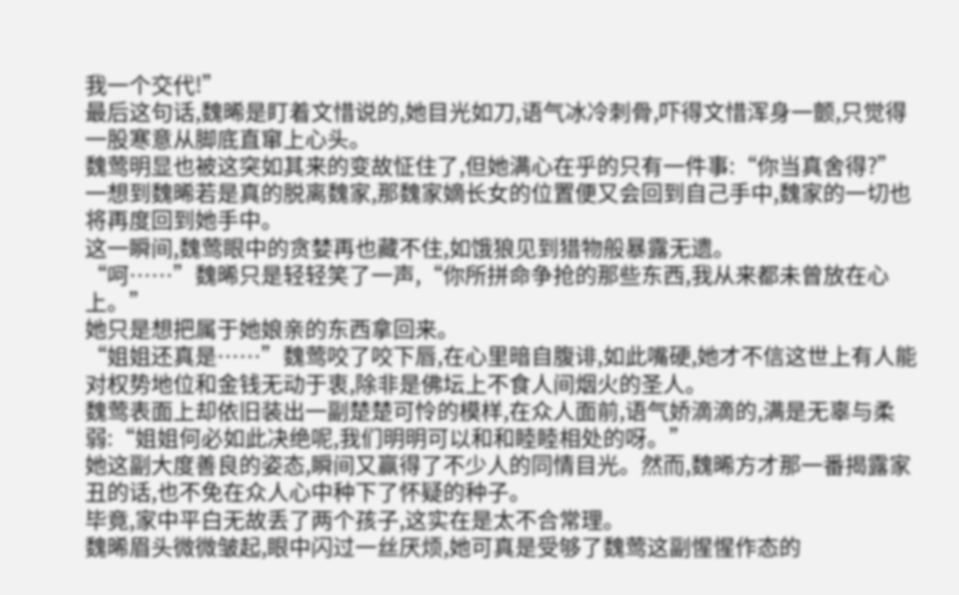我一个交代!”
最后这句话,魏晞是盯着文惜说的,她目光如刀,语气冰冷刺骨,吓得文惜浑身一颤,只觉得一股寒意从脚底直窜上心头。
魏莺明显也被这突如其来的变故怔住了,但她满心在乎的只有一件事:“你当真舍得?”
一想到魏晞若是真的脱离魏家,那魏家嫡长女的位置便又会回到自己手中,魏家的一切也将再度回到她手中。
这一瞬间,魏莺眼中的贪婪再也藏不住,如饿狼见到猎物般暴露无遗。
“呵……”魏晞只是轻轻笑了一声,“你所拼命争抢的那些东西,我从来都未曾放在心上。”
她只是想把属于她娘亲的东西拿回来。
“姐姐还真是……”魏莺咬了咬下唇,在心里暗自腹诽,如此嘴硬,她才不信这世上有人能对权势地位和金钱无动于衷,除非是佛坛上不食人间烟火的圣人。
魏莺表面上却依旧装出一副楚楚可怜的模样,在众人面前,语气娇滴滴的,满是无辜与柔弱:“姐姐何必如此决绝呢,我们明明可以和和睦睦相处的呀。”
她这副大度善良的姿态,瞬间又赢得了不少人的同情目光。然而,魏晞方才那一番揭露家丑的话,也不免在众人心中种下了怀疑的种子。
毕竟,家中平白无故丢了两个孩子,这实在是太不合常理。
魏晞眉头微微皱起,眼中闪过一丝厌烦,她可真是受够了魏莺这副惺惺作态的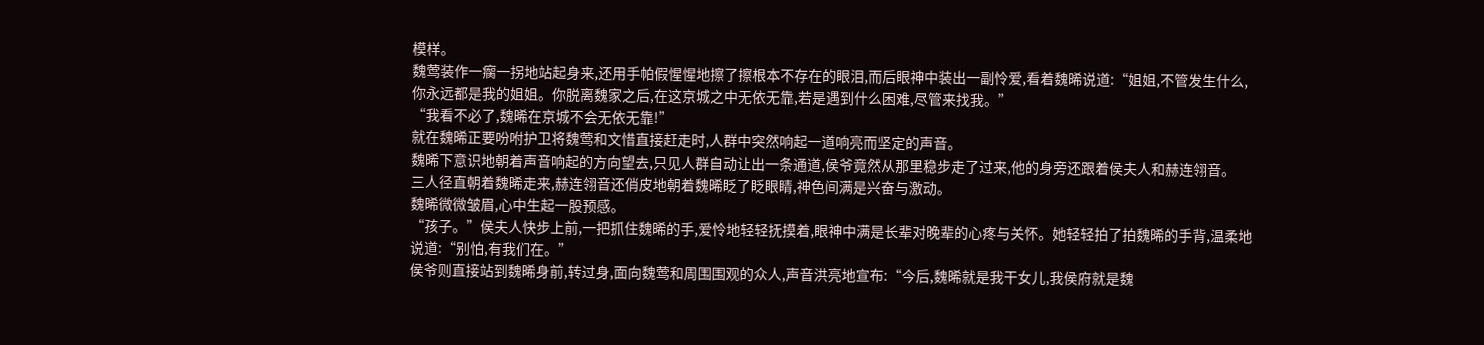模样。
魏莺装作一瘸一拐地站起身来,还用手帕假惺惺地擦了擦根本不存在的眼泪,而后眼神中装出一副怜爱,看着魏晞说道:“姐姐,不管发生什么,你永远都是我的姐姐。你脱离魏家之后,在这京城之中无依无靠,若是遇到什么困难,尽管来找我。”
“我看不必了,魏晞在京城不会无依无靠!”
就在魏晞正要吩咐护卫将魏莺和文惜直接赶走时,人群中突然响起一道响亮而坚定的声音。
魏晞下意识地朝着声音响起的方向望去,只见人群自动让出一条通道,侯爷竟然从那里稳步走了过来,他的身旁还跟着侯夫人和赫连翎音。
三人径直朝着魏晞走来,赫连翎音还俏皮地朝着魏晞眨了眨眼睛,神色间满是兴奋与激动。
魏晞微微皱眉,心中生起一股预感。
“孩子。”侯夫人快步上前,一把抓住魏晞的手,爱怜地轻轻抚摸着,眼神中满是长辈对晚辈的心疼与关怀。她轻轻拍了拍魏晞的手背,温柔地说道:“别怕,有我们在。”
侯爷则直接站到魏晞身前,转过身,面向魏莺和周围围观的众人,声音洪亮地宣布:“今后,魏晞就是我干女儿,我侯府就是魏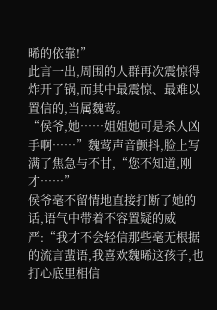晞的依靠!”
此言一出,周围的人群再次震惊得炸开了锅,而其中最震惊、最难以置信的,当属魏莺。
“侯爷,她……姐姐她可是杀人凶手啊……”魏莺声音颤抖,脸上写满了焦急与不甘,“您不知道,刚才……”
侯爷毫不留情地直接打断了她的话,语气中带着不容置疑的威严:“我才不会轻信那些毫无根据的流言蜚语,我喜欢魏晞这孩子,也打心底里相信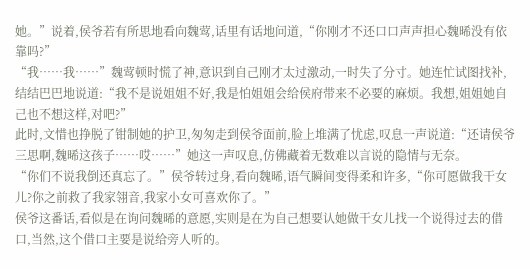她。”说着,侯爷若有所思地看向魏莺,话里有话地问道,“你刚才不还口口声声担心魏晞没有依靠吗?”
“我……我……”魏莺顿时慌了神,意识到自己刚才太过激动,一时失了分寸。她连忙试图找补,结结巴巴地说道:“我不是说姐姐不好,我是怕姐姐会给侯府带来不必要的麻烦。我想,姐姐她自己也不想这样,对吧?”
此时,文惜也挣脱了钳制她的护卫,匆匆走到侯爷面前,脸上堆满了忧虑,叹息一声说道:“还请侯爷三思啊,魏晞这孩子……哎……”她这一声叹息,仿佛藏着无数难以言说的隐情与无奈。
“你们不说我倒还真忘了。”侯爷转过身,看向魏晞,语气瞬间变得柔和许多,“你可愿做我干女儿?你之前救了我家翎音,我家小女可喜欢你了。”
侯爷这番话,看似是在询问魏晞的意愿,实则是在为自己想要认她做干女儿找一个说得过去的借口,当然,这个借口主要是说给旁人听的。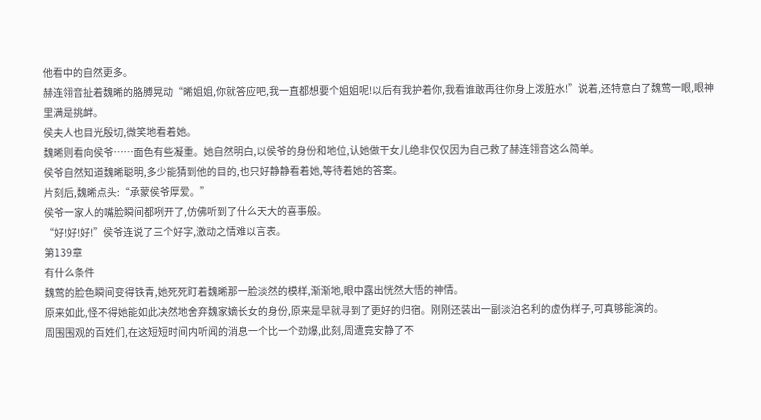他看中的自然更多。
赫连翎音扯着魏晞的胳膊晃动“晞姐姐,你就答应吧,我一直都想要个姐姐呢!以后有我护着你,我看谁敢再往你身上泼脏水!”说着,还特意白了魏莺一眼,眼神里满是挑衅。
侯夫人也目光殷切,微笑地看着她。
魏晞则看向侯爷……面色有些凝重。她自然明白,以侯爷的身份和地位,认她做干女儿绝非仅仅因为自己救了赫连翎音这么简单。
侯爷自然知道魏晞聪明,多少能猜到他的目的,也只好静静看着她,等待着她的答案。
片刻后,魏晞点头:“承蒙侯爷厚爱。”
侯爷一家人的嘴脸瞬间都咧开了,仿佛听到了什么天大的喜事般。
“好!好!好!”侯爷连说了三个好字,激动之情难以言表。
第139章
有什么条件
魏莺的脸色瞬间变得铁青,她死死盯着魏晞那一脸淡然的模样,渐渐地,眼中露出恍然大悟的神情。
原来如此,怪不得她能如此决然地舍弃魏家嫡长女的身份,原来是早就寻到了更好的归宿。刚刚还装出一副淡泊名利的虚伪样子,可真够能演的。
周围围观的百姓们,在这短短时间内听闻的消息一个比一个劲爆,此刻,周遭竟安静了不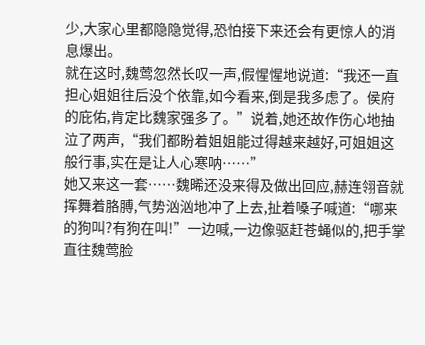少,大家心里都隐隐觉得,恐怕接下来还会有更惊人的消息爆出。
就在这时,魏莺忽然长叹一声,假惺惺地说道:“我还一直担心姐姐往后没个依靠,如今看来,倒是我多虑了。侯府的庇佑,肯定比魏家强多了。”说着,她还故作伤心地抽泣了两声,“我们都盼着姐姐能过得越来越好,可姐姐这般行事,实在是让人心寒呐……”
她又来这一套……魏晞还没来得及做出回应,赫连翎音就挥舞着胳膊,气势汹汹地冲了上去,扯着嗓子喊道:“哪来的狗叫?有狗在叫!”一边喊,一边像驱赶苍蝇似的,把手掌直往魏莺脸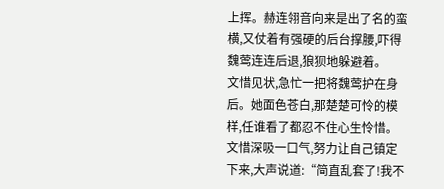上挥。赫连翎音向来是出了名的蛮横,又仗着有强硬的后台撑腰,吓得魏莺连连后退,狼狈地躲避着。
文惜见状,急忙一把将魏莺护在身后。她面色苍白,那楚楚可怜的模样,任谁看了都忍不住心生怜惜。
文惜深吸一口气,努力让自己镇定下来,大声说道:“简直乱套了!我不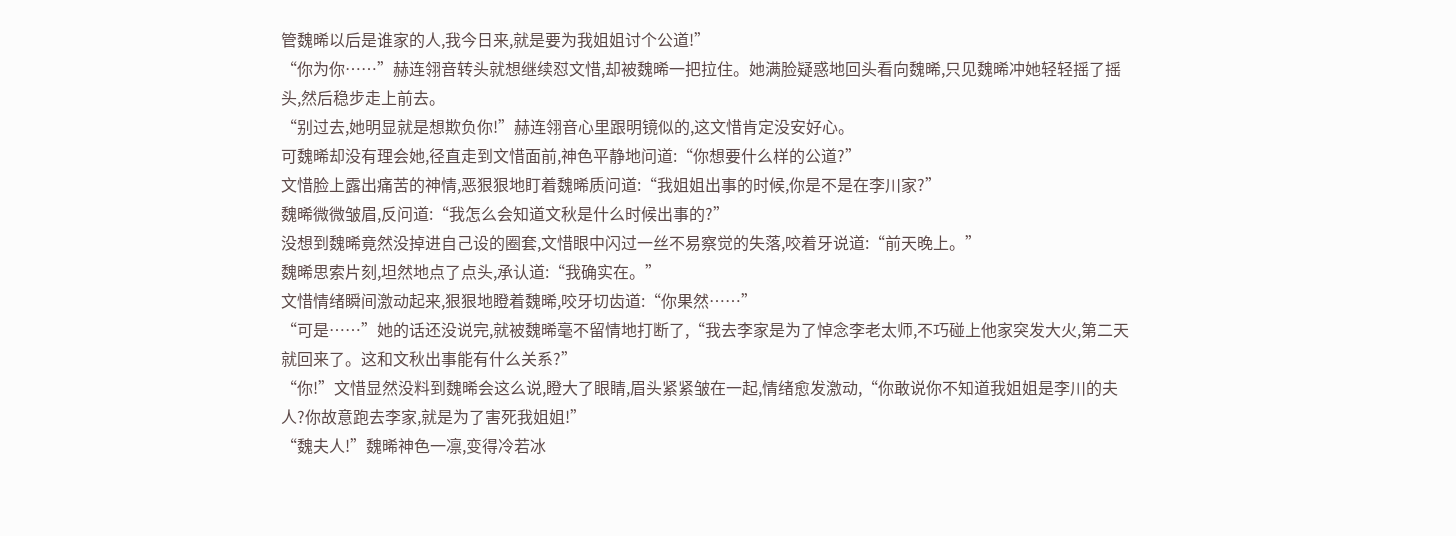管魏晞以后是谁家的人,我今日来,就是要为我姐姐讨个公道!”
“你为你……”赫连翎音转头就想继续怼文惜,却被魏晞一把拉住。她满脸疑惑地回头看向魏晞,只见魏晞冲她轻轻摇了摇头,然后稳步走上前去。
“别过去,她明显就是想欺负你!”赫连翎音心里跟明镜似的,这文惜肯定没安好心。
可魏晞却没有理会她,径直走到文惜面前,神色平静地问道:“你想要什么样的公道?”
文惜脸上露出痛苦的神情,恶狠狠地盯着魏晞质问道:“我姐姐出事的时候,你是不是在李川家?”
魏晞微微皱眉,反问道:“我怎么会知道文秋是什么时候出事的?”
没想到魏晞竟然没掉进自己设的圈套,文惜眼中闪过一丝不易察觉的失落,咬着牙说道:“前天晚上。”
魏晞思索片刻,坦然地点了点头,承认道:“我确实在。”
文惜情绪瞬间激动起来,狠狠地瞪着魏晞,咬牙切齿道:“你果然……”
“可是……”她的话还没说完,就被魏晞毫不留情地打断了,“我去李家是为了悼念李老太师,不巧碰上他家突发大火,第二天就回来了。这和文秋出事能有什么关系?”
“你!”文惜显然没料到魏晞会这么说,瞪大了眼睛,眉头紧紧皱在一起,情绪愈发激动,“你敢说你不知道我姐姐是李川的夫人?你故意跑去李家,就是为了害死我姐姐!”
“魏夫人!”魏晞神色一凛,变得冷若冰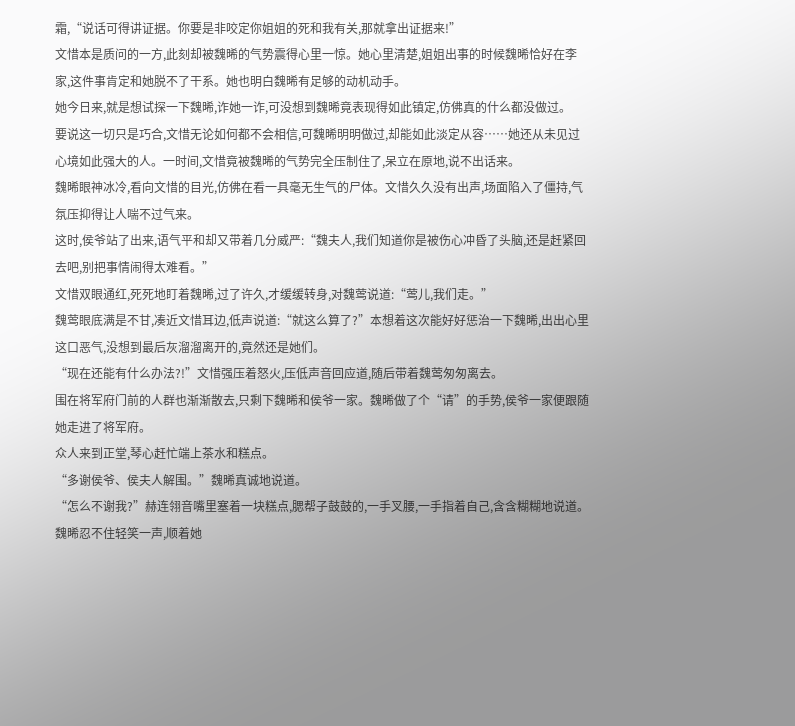霜,“说话可得讲证据。你要是非咬定你姐姐的死和我有关,那就拿出证据来!”
文惜本是质问的一方,此刻却被魏晞的气势震得心里一惊。她心里清楚,姐姐出事的时候魏晞恰好在李家,这件事肯定和她脱不了干系。她也明白魏晞有足够的动机动手。
她今日来,就是想试探一下魏晞,诈她一诈,可没想到魏晞竟表现得如此镇定,仿佛真的什么都没做过。
要说这一切只是巧合,文惜无论如何都不会相信,可魏晞明明做过,却能如此淡定从容……她还从未见过心境如此强大的人。一时间,文惜竟被魏晞的气势完全压制住了,呆立在原地,说不出话来。
魏晞眼神冰冷,看向文惜的目光,仿佛在看一具毫无生气的尸体。文惜久久没有出声,场面陷入了僵持,气氛压抑得让人喘不过气来。
这时,侯爷站了出来,语气平和却又带着几分威严:“魏夫人,我们知道你是被伤心冲昏了头脑,还是赶紧回去吧,别把事情闹得太难看。”
文惜双眼通红,死死地盯着魏晞,过了许久,才缓缓转身,对魏莺说道:“莺儿,我们走。”
魏莺眼底满是不甘,凑近文惜耳边,低声说道:“就这么算了?”本想着这次能好好惩治一下魏晞,出出心里这口恶气,没想到最后灰溜溜离开的,竟然还是她们。
“现在还能有什么办法?!”文惜强压着怒火,压低声音回应道,随后带着魏莺匆匆离去。
围在将军府门前的人群也渐渐散去,只剩下魏晞和侯爷一家。魏晞做了个“请”的手势,侯爷一家便跟随她走进了将军府。
众人来到正堂,琴心赶忙端上茶水和糕点。
“多谢侯爷、侯夫人解围。”魏晞真诚地说道。
“怎么不谢我?”赫连翎音嘴里塞着一块糕点,腮帮子鼓鼓的,一手叉腰,一手指着自己,含含糊糊地说道。
魏晞忍不住轻笑一声,顺着她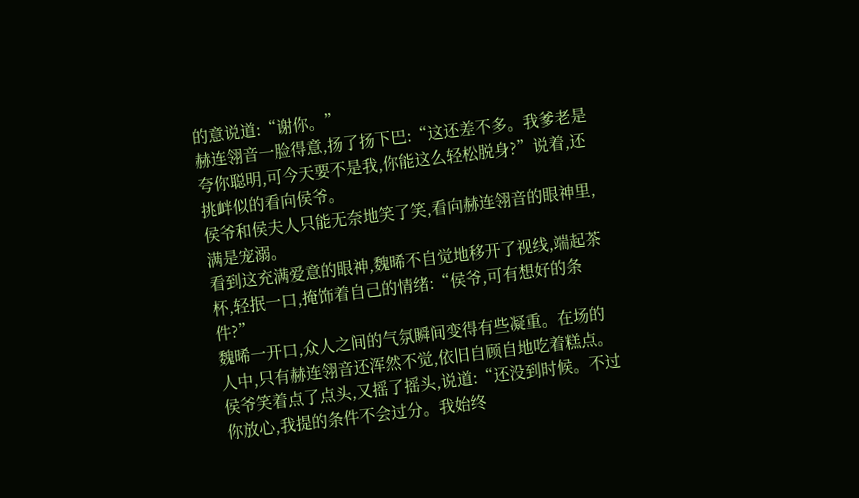的意说道:“谢你。”
赫连翎音一脸得意,扬了扬下巴:“这还差不多。我爹老是夸你聪明,可今天要不是我,你能这么轻松脱身?”说着,还挑衅似的看向侯爷。
侯爷和侯夫人只能无奈地笑了笑,看向赫连翎音的眼神里,满是宠溺。
看到这充满爱意的眼神,魏晞不自觉地移开了视线,端起茶杯,轻抿一口,掩饰着自己的情绪:“侯爷,可有想好的条件?”
魏晞一开口,众人之间的气氛瞬间变得有些凝重。在场的人中,只有赫连翎音还浑然不觉,依旧自顾自地吃着糕点。
侯爷笑着点了点头,又摇了摇头,说道:“还没到时候。不过你放心,我提的条件不会过分。我始终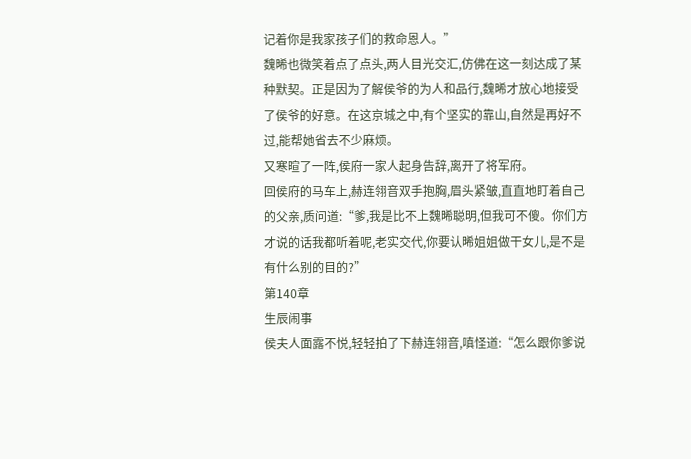记着你是我家孩子们的救命恩人。”
魏晞也微笑着点了点头,两人目光交汇,仿佛在这一刻达成了某种默契。正是因为了解侯爷的为人和品行,魏晞才放心地接受了侯爷的好意。在这京城之中,有个坚实的靠山,自然是再好不过,能帮她省去不少麻烦。
又寒暄了一阵,侯府一家人起身告辞,离开了将军府。
回侯府的马车上,赫连翎音双手抱胸,眉头紧皱,直直地盯着自己的父亲,质问道:“爹,我是比不上魏晞聪明,但我可不傻。你们方才说的话我都听着呢,老实交代,你要认晞姐姐做干女儿,是不是有什么别的目的?”
第140章
生辰闹事
侯夫人面露不悦,轻轻拍了下赫连翎音,嗔怪道:“怎么跟你爹说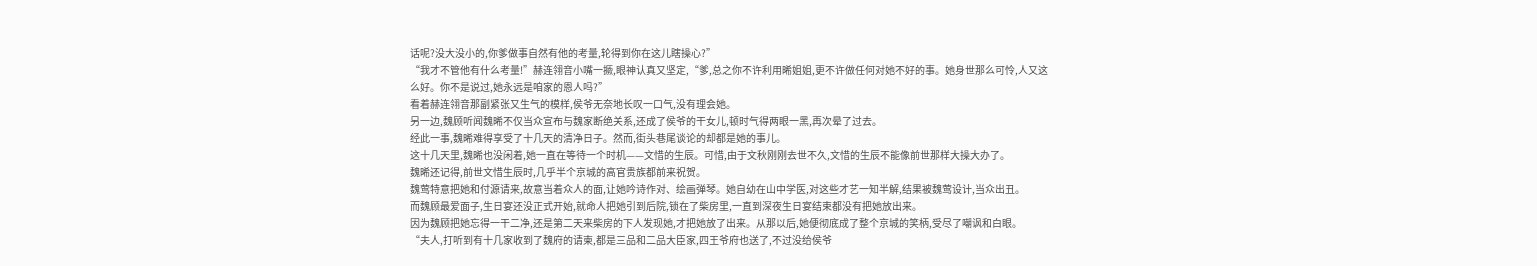话呢?没大没小的,你爹做事自然有他的考量,轮得到你在这儿瞎操心?”
“我才不管他有什么考量!”赫连翎音小嘴一撅,眼神认真又坚定,“爹,总之你不许利用晞姐姐,更不许做任何对她不好的事。她身世那么可怜,人又这么好。你不是说过,她永远是咱家的恩人吗?”
看着赫连翎音那副紧张又生气的模样,侯爷无奈地长叹一口气,没有理会她。
另一边,魏顾听闻魏晞不仅当众宣布与魏家断绝关系,还成了侯爷的干女儿,顿时气得两眼一黑,再次晕了过去。
经此一事,魏晞难得享受了十几天的清净日子。然而,街头巷尾谈论的却都是她的事儿。
这十几天里,魏晞也没闲着,她一直在等待一个时机——文惜的生辰。可惜,由于文秋刚刚去世不久,文惜的生辰不能像前世那样大操大办了。
魏晞还记得,前世文惜生辰时,几乎半个京城的高官贵族都前来祝贺。
魏莺特意把她和付源请来,故意当着众人的面,让她吟诗作对、绘画弹琴。她自幼在山中学医,对这些才艺一知半解,结果被魏莺设计,当众出丑。
而魏顾最爱面子,生日宴还没正式开始,就命人把她引到后院,锁在了柴房里,一直到深夜生日宴结束都没有把她放出来。
因为魏顾把她忘得一干二净,还是第二天来柴房的下人发现她,才把她放了出来。从那以后,她便彻底成了整个京城的笑柄,受尽了嘲讽和白眼。
“夫人,打听到有十几家收到了魏府的请柬,都是三品和二品大臣家,四王爷府也送了,不过没给侯爷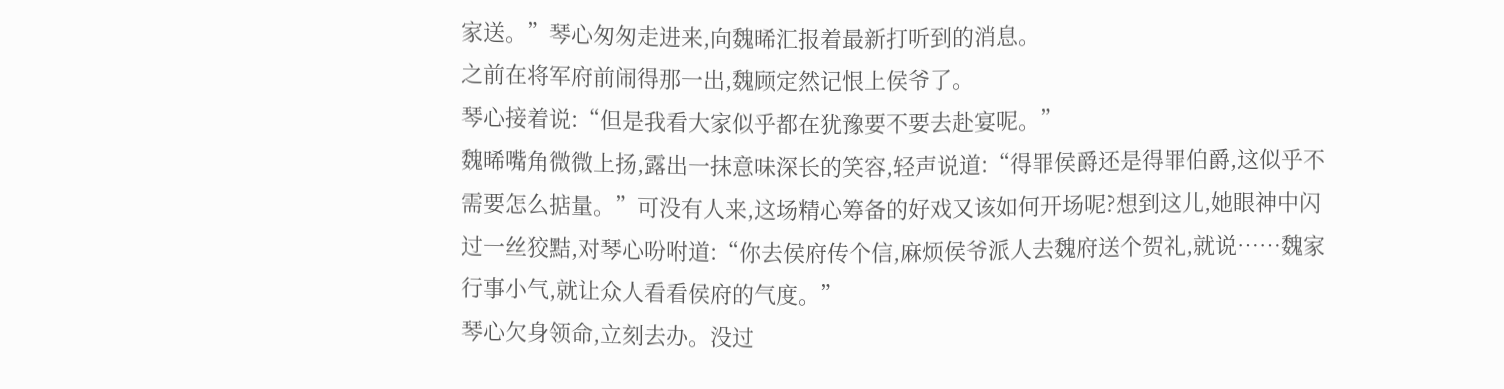家送。”琴心匆匆走进来,向魏晞汇报着最新打听到的消息。
之前在将军府前闹得那一出,魏顾定然记恨上侯爷了。
琴心接着说:“但是我看大家似乎都在犹豫要不要去赴宴呢。”
魏晞嘴角微微上扬,露出一抹意味深长的笑容,轻声说道:“得罪侯爵还是得罪伯爵,这似乎不需要怎么掂量。”可没有人来,这场精心筹备的好戏又该如何开场呢?想到这儿,她眼神中闪过一丝狡黠,对琴心吩咐道:“你去侯府传个信,麻烦侯爷派人去魏府送个贺礼,就说……魏家行事小气,就让众人看看侯府的气度。”
琴心欠身领命,立刻去办。没过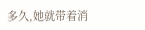多久,她就带着消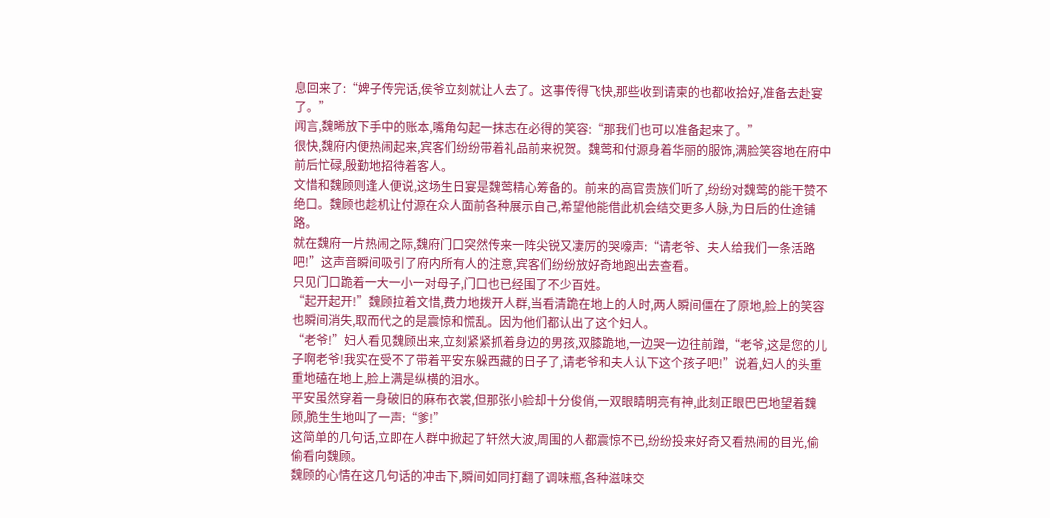息回来了:“婢子传完话,侯爷立刻就让人去了。这事传得飞快,那些收到请柬的也都收拾好,准备去赴宴了。”
闻言,魏晞放下手中的账本,嘴角勾起一抹志在必得的笑容:“那我们也可以准备起来了。”
很快,魏府内便热闹起来,宾客们纷纷带着礼品前来祝贺。魏莺和付源身着华丽的服饰,满脸笑容地在府中前后忙碌,殷勤地招待着客人。
文惜和魏顾则逢人便说,这场生日宴是魏莺精心筹备的。前来的高官贵族们听了,纷纷对魏莺的能干赞不绝口。魏顾也趁机让付源在众人面前各种展示自己,希望他能借此机会结交更多人脉,为日后的仕途铺路。
就在魏府一片热闹之际,魏府门口突然传来一阵尖锐又凄厉的哭嚎声:“请老爷、夫人给我们一条活路吧!”这声音瞬间吸引了府内所有人的注意,宾客们纷纷放好奇地跑出去查看。
只见门口跪着一大一小一对母子,门口也已经围了不少百姓。
“起开起开!”魏顾拉着文惜,费力地拨开人群,当看清跪在地上的人时,两人瞬间僵在了原地,脸上的笑容也瞬间消失,取而代之的是震惊和慌乱。因为他们都认出了这个妇人。
“老爷!”妇人看见魏顾出来,立刻紧紧抓着身边的男孩,双膝跪地,一边哭一边往前蹭,“老爷,这是您的儿子啊老爷!我实在受不了带着平安东躲西藏的日子了,请老爷和夫人认下这个孩子吧!”说着,妇人的头重重地磕在地上,脸上满是纵横的泪水。
平安虽然穿着一身破旧的麻布衣裳,但那张小脸却十分俊俏,一双眼睛明亮有神,此刻正眼巴巴地望着魏顾,脆生生地叫了一声:“爹!”
这简单的几句话,立即在人群中掀起了轩然大波,周围的人都震惊不已,纷纷投来好奇又看热闹的目光,偷偷看向魏顾。
魏顾的心情在这几句话的冲击下,瞬间如同打翻了调味瓶,各种滋味交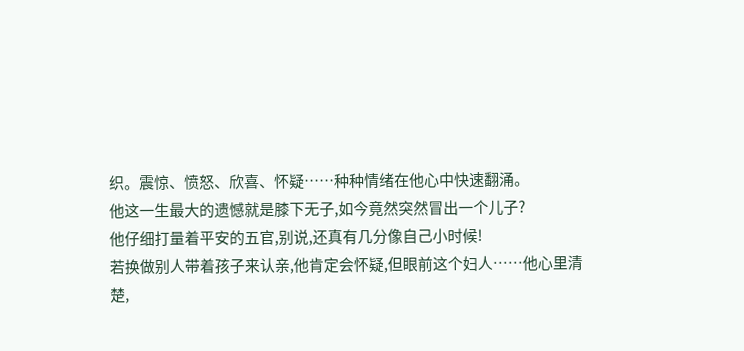织。震惊、愤怒、欣喜、怀疑……种种情绪在他心中快速翻涌。
他这一生最大的遗憾就是膝下无子,如今竟然突然冒出一个儿子?
他仔细打量着平安的五官,别说,还真有几分像自己小时候!
若换做别人带着孩子来认亲,他肯定会怀疑,但眼前这个妇人……他心里清楚,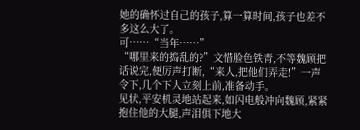她的确怀过自己的孩子,算一算时间,孩子也差不多这么大了。
可……“当年……”
“哪里来的捣乱的?”文惜脸色铁青,不等魏顾把话说完,便厉声打断,“来人,把他们弄走!”一声令下,几个下人立刻上前,准备动手。
见状,平安机灵地站起来,如闪电般冲向魏顾,紧紧抱住他的大腿,声泪俱下地大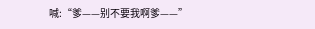喊:“爹——别不要我啊爹——”